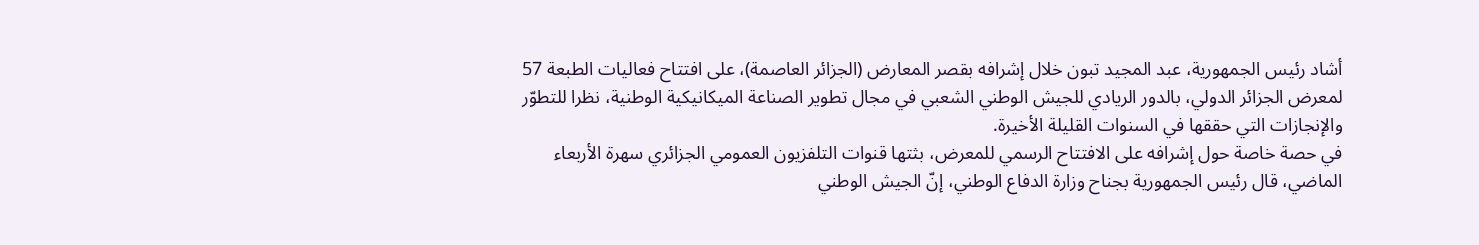أشاد رئيس الجمهورية، عبد المجيد تبون خلال إشرافه بقصر المعارض (الجزائر العاصمة)، على افتتاح فعاليات الطبعة 57 لمعرض الجزائر الدولي، بالدور الريادي للجيش الوطني الشعبي في مجال تطوير الصناعة الميكانيكية الوطنية، نظرا للتطوّر والإنجازات التي حققها في السنوات القليلة الأخيرة.
في حصة خاصة حول إشرافه على الافتتاح الرسمي للمعرض، بثتها قنوات التلفزيون العمومي الجزائري سهرة الأربعاء الماضي، قال رئيس الجمهورية بجناح وزارة الدفاع الوطني، إنّ الجيش الوطني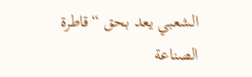الشعبي يعد بحق “قاطرة الصناعة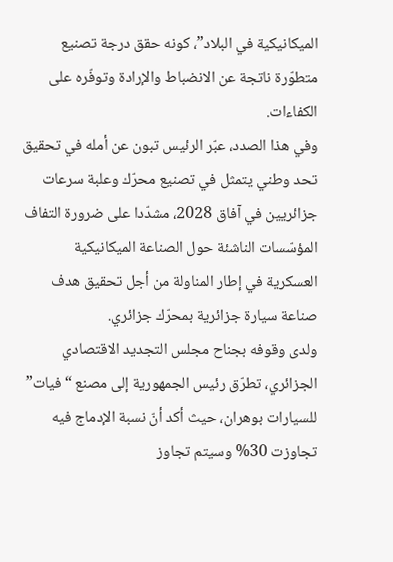الميكانيكية في البلاد”، كونه حقق درجة تصنيع متطوّرة ناتجة عن الانضباط والإرادة وتوفّره على الكفاءات.
وفي هذا الصدد، عبّر الرئيس تبون عن أمله في تحقيق تحد وطني يتمثل في تصنيع محرّك وعلبة سرعات جزائريين في آفاق 2028، مشدّدا على ضرورة التفاف المؤسّسات الناشئة حول الصناعة الميكانيكية العسكرية في إطار المناولة من أجل تحقيق هدف صناعة سيارة جزائرية بمحرّك جزائري.
ولدى وقوفه بجناح مجلس التجديد الاقتصادي الجزائري، تطرّق رئيس الجمهورية إلى مصنع “فيات” للسيارات بوهران، حيث أكد أنّ نسبة الإدماج فيه تجاوزت 30% وسيتم تجاوز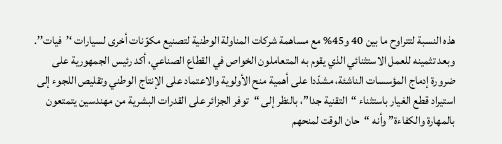هذه النسبة لتتراوح ما بين 40 و45% مع مساهمة شركات المناولة الوطنية لتصنيع مكوّنات أخرى لسيارات ‘’فيات’’.
وبعد تثمينه للعمل الاستثنائي الذي يقوم به المتعاملون الخواص في القطاع الصناعي، أكد رئيس الجمهورية على ضرورة إدماج المؤسسات الناشئة، مشدّدا على أهمية منح الأولوية والاعتماد على الإنتاج الوطني وتقليص اللجوء إلى استيراد قطع الغيار باستثناء “التقنية جدا”، بالنظر إلى “توفر الجزائر على القدرات البشرية من مهندسين يتمتعون بالمهارة والكفاءة” وأنه “حان الوقت لمنحهم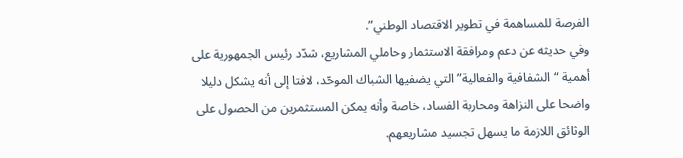الفرصة للمساهمة في تطوير الاقتصاد الوطني”.
وفي حديثه عن دعم ومرافقة الاستثمار وحاملي المشاريع، شدّد رئيس الجمهورية على أهمية “الشفافية والفعالية” التي يضفيها الشباك الموحّد، لافتا إلى أنه يشكل دليلا واضحا على النزاهة ومحاربة الفساد، خاصة وأنه يمكن المستثمرين من الحصول على الوثائق اللازمة ما يسهل تجسيد مشاريعهم.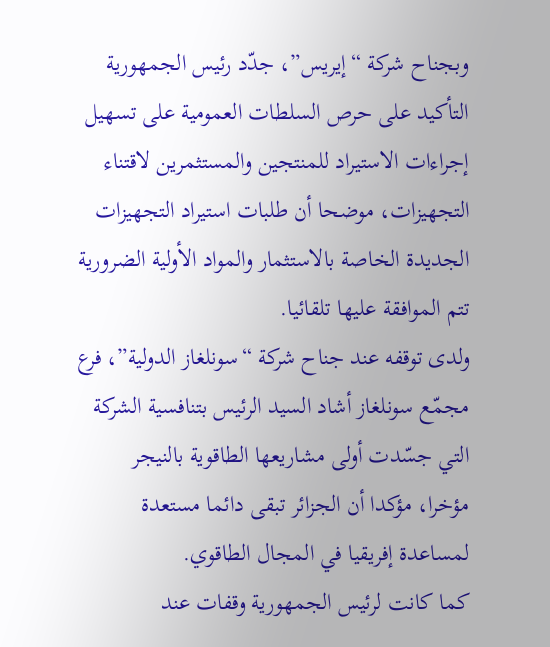وبجناح شركة “إيريس”، جدّد رئيس الجمهورية التأكيد على حرص السلطات العمومية على تسهيل إجراءات الاستيراد للمنتجين والمستثمرين لاقتناء التجهيزات، موضحا أن طلبات استيراد التجهيزات الجديدة الخاصة بالاستثمار والمواد الأولية الضرورية تتم الموافقة عليها تلقائيا.
ولدى توقفه عند جناح شركة “سونلغاز الدولية”، فرع مجمّع سونلغاز أشاد السيد الرئيس بتنافسية الشركة التي جسّدت أولى مشاريعها الطاقوية بالنيجر مؤخرا، مؤكدا أن الجزائر تبقى دائما مستعدة لمساعدة إفريقيا في المجال الطاقوي.
كما كانت لرئيس الجمهورية وقفات عند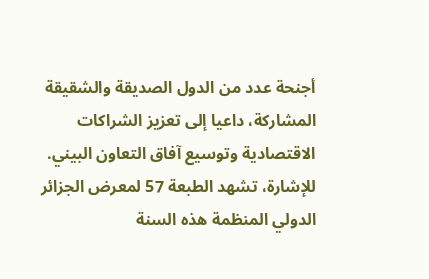أجنحة عدد من الدول الصديقة والشقيقة المشاركة، داعيا إلى تعزيز الشراكات الاقتصادية وتوسيع آفاق التعاون البيني.
للإشارة، تشهد الطبعة 57 لمعرض الجزائر الدولي المنظمة هذه السنة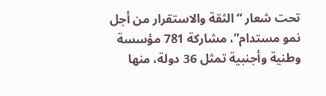تحت شعار “الثقة والاستقرار من أجل نمو مستدام”، مشاركة 781 مؤسسة وطنية وأجنبية تمثل 36 دولة، منها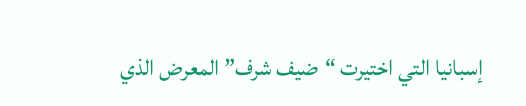إسبانيا التي اختيرت “ضيف شرف” المعرض الذي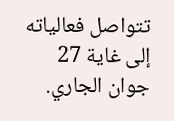تتواصل فعالياته إلى غاية 27 جوان الجاري.